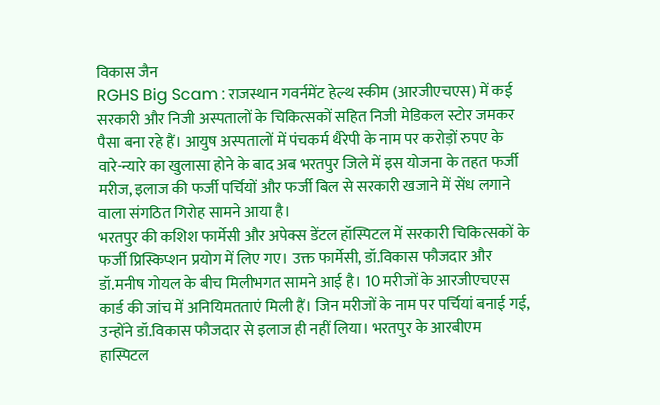विकास जैन
RGHS Big Scam : राजस्थान गवर्नमेंट हेल्थ स्कीम (आरजीएचएस) में कई सरकारी और निजी अस्पतालों के चिकित्सकों सहित निजी मेडिकल स्टोर जमकर पैसा बना रहे हैं। आयुष अस्पतालों में पंचकर्म थैरेपी के नाम पर करोड़ों रुपए के वारे-न्यारे का खुलासा होने के बाद अब भरतपुर जिले में इस योजना के तहत फर्जी मरीज, इलाज की फर्जी पर्चियों और फर्जी बिल से सरकारी खजाने में सेंध लगाने वाला संगठित गिरोह सामने आया है।
भरतपुर की कशिश फार्मेसी और अपेक्स डेंटल हॉस्पिटल में सरकारी चिकित्सकों के फर्जी प्रिस्किप्शन प्रयोग में लिए गए। उक्त फार्मेसी, डॉ.विकास फौजदार और डॉ.मनीष गोयल के बीच मिलीभगत सामने आई है। 10 मरीजों के आरजीएचएस कार्ड की जांच में अनियिमतताएं मिली हैं। जिन मरीजों के नाम पर पर्चियां बनाई गई, उन्होंने डॉ.विकास फौजदार से इलाज ही नहीं लिया। भरतपुर के आरबीएम हास्पिटल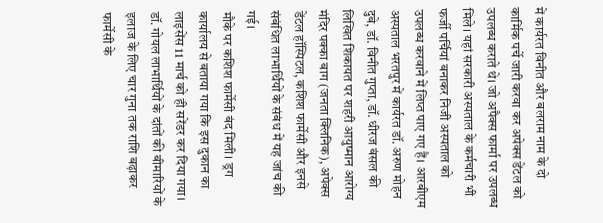में कार्यरत विनीत और बलराम नाम के दो कार्मिक पर्चे जारी करवा कर अपेक्स डेंटल को उपलब्ध कराते थे। जो अपैक्स फार्मा पर उपलब्ध मिले। यहां सरकारी अस्पताल के कर्मचारी भी फर्जी पर्चियां बनाकर निजी अस्पताल को उपलब्ध करवाने में लिप्त पाए गए हैं। आरबीएम अस्पताल भरतपुर में कार्यरत डॉ. अरुण मोहन दुबे, डॉ. विनीत गुप्ता, डॉ. धीरज बंसल की लिखित शिकायत पर शहरी आयुष्मान आरोग्य मंदिर पक्का बाग (जनता क्लिनिक), अपेक्स डेंटल हॉस्पिटल, कशिश फार्मेसी और इनसे संबंधित लाभार्थियों के संबंध में यह जांच की गई।
मौके पर कशिश फार्मेसी बंद मिली। ड्रग कार्यालय से बताया गया कि इस दुकान का लाइसेंस 11 मार्च को ही सरेंडर कर दिया गया। डॉ. गोयल लाभार्थियों के दांतों की बीमारियों के इलाज के लिए चार गुना तक राशि बढ़ाकर फार्मेसी के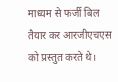माध्यम से फर्जी बिल तैयार कर आरजीएचएस को प्रस्तुत करते थे।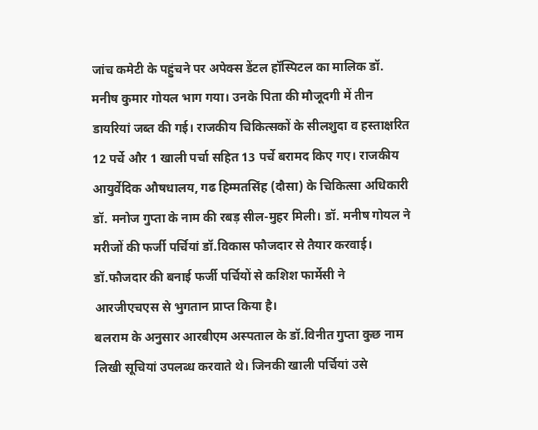जांच कमेटी के पहुंचने पर अपेक्स डेंटल हॉस्पिटल का मालिक डॉ. मनीष कुमार गोयल भाग गया। उनके पिता की मौजूदगी में तीन डायरियां जब्त की गई। राजकीय चिकित्सकों के सीलशुदा व हस्ताक्षरित 12 पर्चे और 1 खाली पर्चा सहित 13 पर्चे बरामद किए गए। राजकीय आयुर्वेदिक औषधालय, गढ हिम्मतसिंह (दौसा) के चिकित्सा अधिकारी डॉ. मनोज गुप्ता के नाम की रबड़ सील-मुहर मिली। डॉ. मनीष गोयल ने मरीजों की फर्जी पर्चियां डॉ.विकास फौजदार से तैयार करवाई। डॉ.फौजदार की बनाई फर्जी पर्चियों से कशिश फार्मेसी ने आरजीएचएस से भुगतान प्राप्त किया है।
बलराम के अनुसार आरबीएम अस्पताल के डॉ.विनीत गुप्ता कुछ नाम लिखी सूचियां उपलब्ध करवाते थे। जिनकी खाली पर्चियां उसे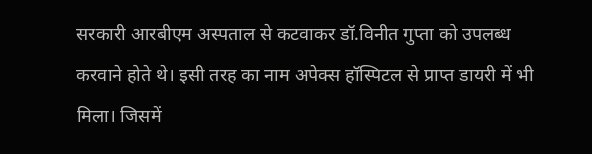सरकारी आरबीएम अस्पताल से कटवाकर डॉ.विनीत गुप्ता को उपलब्ध करवाने होते थे। इसी तरह का नाम अपेक्स हॉस्पिटल से प्राप्त डायरी में भी मिला। जिसमें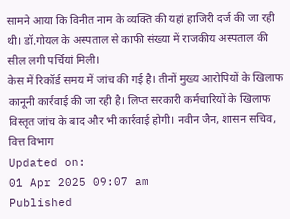सामने आया कि विनीत नाम के व्यक्ति की यहां हाजिरी दर्ज की जा रही थी। डॉ.गोयल के अस्पताल से काफी संख्या में राजकीय अस्पताल की सील लगी पर्चियां मिली।
केस में रिकॉर्ड समय में जांच की गई है। तीनों मुख्य आरोपियों के खिलाफ कानूनी कार्रवाई की जा रही है। लिप्त सरकारी कर्मचारियों के खिलाफ विस्तृत जांच के बाद और भी कार्रवाई होगी। नवीन जैन, शासन सचिव, वित्त विभाग
Updated on:
01 Apr 2025 09:07 am
Published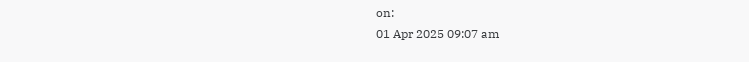on:
01 Apr 2025 09:07 am